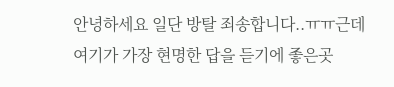안녕하세요 일단 방탈 죄송합니다..ㅠㅠ근데 여기가 가장 현명한 답을 듣기에 좋은곳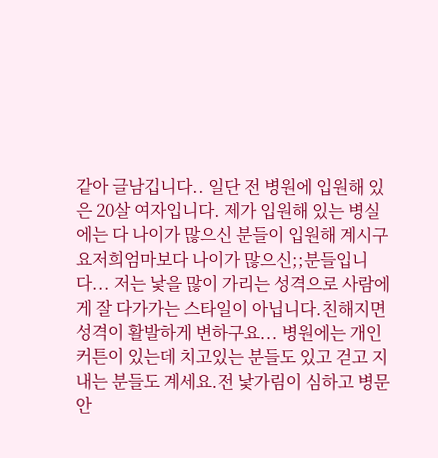같아 글남깁니다.. 일단 전 병원에 입원해 있은 20살 여자입니다. 제가 입원해 있는 병실에는 다 나이가 많으신 분들이 입원해 계시구요저희엄마보다 나이가 많으신;;분들입니다... 저는 낯을 많이 가리는 성격으로 사람에게 잘 다가가는 스타일이 아닙니다.친해지면 성격이 활발하게 변하구요... 병원에는 개인커튼이 있는데 치고있는 분들도 있고 걷고 지내는 분들도 계세요.전 낯가림이 심하고 병문안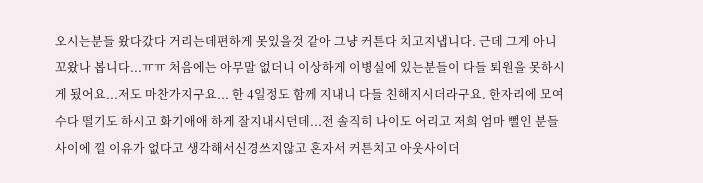오시는분들 왔다갔다 거리는데편하게 못있을것 같아 그냥 커튼다 치고지냅니다. 근데 그게 아니꼬왔나 봅니다...ㅠㅠ 처음에는 아무말 없더니 이상하게 이병실에 있는분들이 다들 퇴원을 못하시게 됬어요...저도 마찬가지구요... 한 4일정도 함께 지내니 다들 친해지시더라구요. 한자리에 모여 수다 떨기도 하시고 화기애애 하게 잘지내시던데...전 솔직히 나이도 어리고 저희 엄마 뻘인 분들 사이에 낄 이유가 없다고 생각해서신경쓰지않고 혼자서 커튼치고 아웃사이더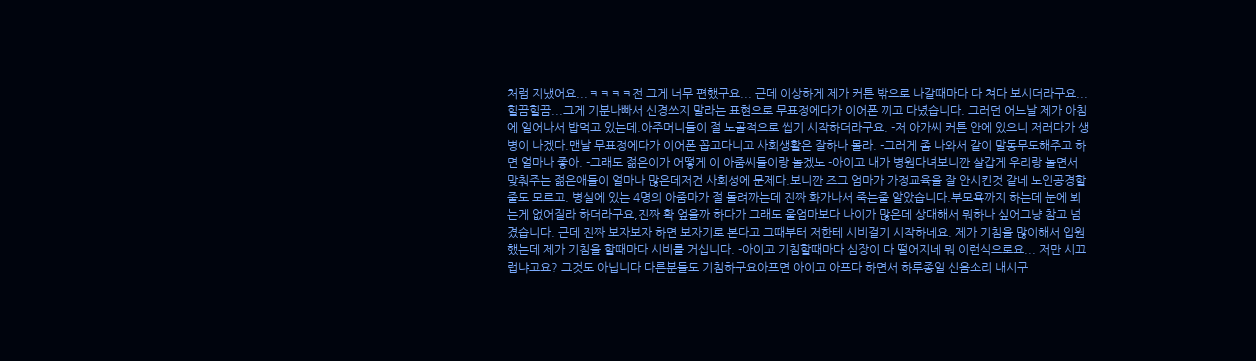처럼 지냈어요...ㅋㅋㅋㅋ전 그게 너무 편했구요... 근데 이상하게 제가 커튼 밖으로 나갈때마다 다 쳐다 보시더라구요...힐끔힐끔...그게 기분나빠서 신경쓰지 말라는 표현으로 무표정에다가 이어폰 끼고 다녔습니다. 그러던 어느날 제가 아침에 일어나서 밥먹고 있는데.아주머니들이 절 노골적으로 씹기 시작하더라구요. -저 아가씨 커튼 안에 있으니 저러다가 생병이 나겠다.맨날 무표정에다가 이어폰 꼽고다니고 사회생활은 잘하나 몰라. -그러게 좀 나와서 같이 말동무도해주고 하면 얼마나 좋아. -그래도 젊은이가 어떻게 이 아줌씨들이랑 놀겠노 -아이고 내가 병원다녀보니깐 살갑게 우리랑 놀면서 맞춰주는 젊은애들이 얼마나 많은데저건 사회성에 문제다.보니깐 즈그 엄마가 가정교육을 잘 안시킨것 같네 노인공경할 줄도 모르고. 병실에 있는 4명의 아줌마가 절 돌려까는데 진짜 화가나서 죽는줄 알았습니다.부모욕까지 하는데 눈에 뵈는게 없어질라 하더라구요,진짜 확 엎을까 하다가 그래도 울엄마보다 나이가 많은데 상대해서 뭐하나 싶어그냥 참고 넘겼습니다. 근데 진짜 보자보자 하면 보자기로 본다고 그때부터 저한테 시비걸기 시작하네요. 제가 기침을 많이해서 입원했는데 제가 기침을 할때마다 시비를 거십니다. -아이고 기침할때마다 심장이 다 떨어지네 뭐 이런식으로요... 저만 시끄럽냐고요? 그것도 아닙니다 다른분들도 기침하구요아프면 아이고 아프다 하면서 하루종일 신음소리 내시구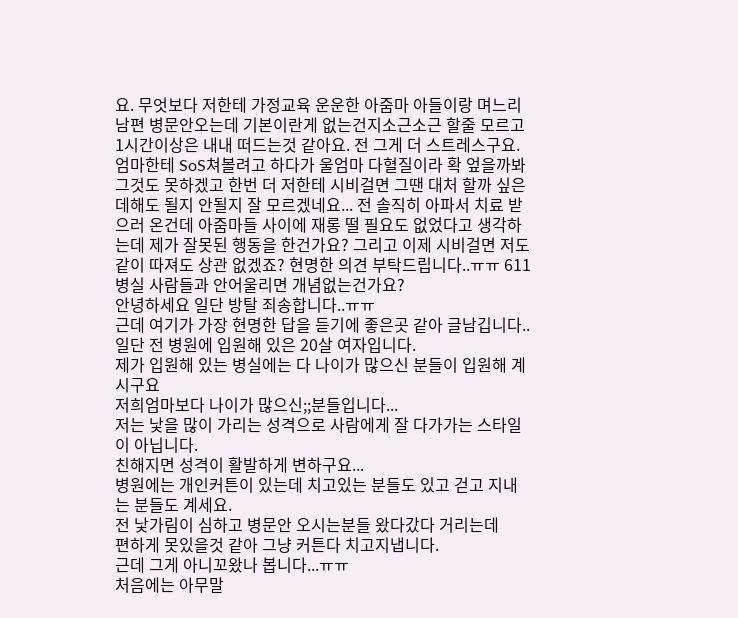요. 무엇보다 저한테 가정교육 운운한 아줌마 아들이랑 며느리 남편 병문안오는데 기본이란게 없는건지소근소근 할줄 모르고 1시간이상은 내내 떠드는것 같아요. 전 그게 더 스트레스구요. 엄마한테 SoS쳐볼려고 하다가 울엄마 다혈질이라 확 엎을까봐 그것도 못하겠고 한번 더 저한테 시비걸면 그땐 대처 할까 싶은데해도 될지 안될지 잘 모르겠네요... 전 솔직히 아파서 치료 받으러 온건데 아줌마들 사이에 재롱 떨 필요도 없었다고 생각하는데 제가 잘못된 행동을 한건가요? 그리고 이제 시비걸면 저도 같이 따져도 상관 없겠죠? 현명한 의견 부탁드립니다..ㅠㅠ 611
병실 사람들과 안어울리면 개념없는건가요?
안녕하세요 일단 방탈 죄송합니다..ㅠㅠ
근데 여기가 가장 현명한 답을 듣기에 좋은곳 같아 글남깁니다..
일단 전 병원에 입원해 있은 20살 여자입니다.
제가 입원해 있는 병실에는 다 나이가 많으신 분들이 입원해 계시구요
저희엄마보다 나이가 많으신;;분들입니다...
저는 낯을 많이 가리는 성격으로 사람에게 잘 다가가는 스타일이 아닙니다.
친해지면 성격이 활발하게 변하구요...
병원에는 개인커튼이 있는데 치고있는 분들도 있고 걷고 지내는 분들도 계세요.
전 낯가림이 심하고 병문안 오시는분들 왔다갔다 거리는데
편하게 못있을것 같아 그냥 커튼다 치고지냅니다.
근데 그게 아니꼬왔나 봅니다...ㅠㅠ
처음에는 아무말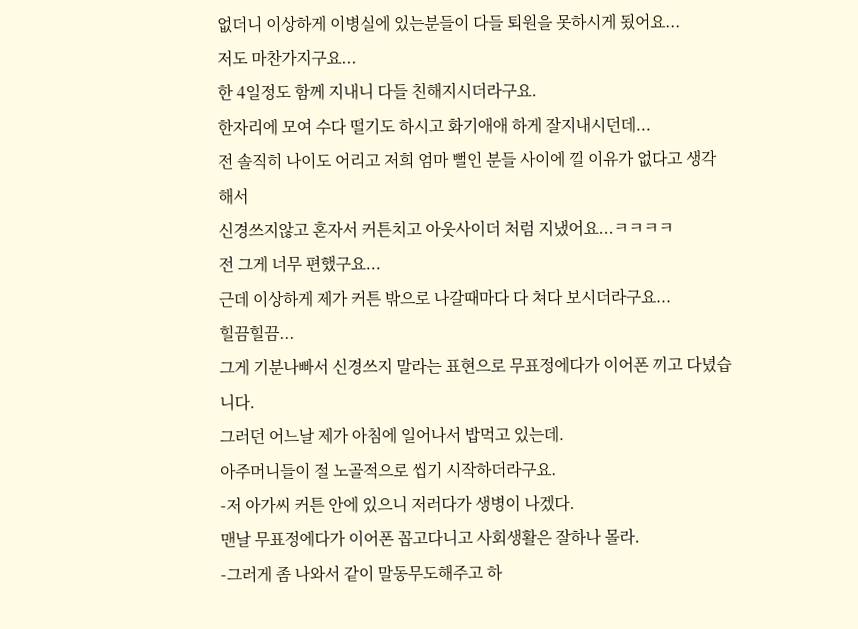없더니 이상하게 이병실에 있는분들이 다들 퇴원을 못하시게 됬어요...
저도 마찬가지구요...
한 4일정도 함께 지내니 다들 친해지시더라구요.
한자리에 모여 수다 떨기도 하시고 화기애애 하게 잘지내시던데...
전 솔직히 나이도 어리고 저희 엄마 뻘인 분들 사이에 낄 이유가 없다고 생각해서
신경쓰지않고 혼자서 커튼치고 아웃사이더 처럼 지냈어요...ㅋㅋㅋㅋ
전 그게 너무 편했구요...
근데 이상하게 제가 커튼 밖으로 나갈때마다 다 쳐다 보시더라구요...
힐끔힐끔...
그게 기분나빠서 신경쓰지 말라는 표현으로 무표정에다가 이어폰 끼고 다녔습니다.
그러던 어느날 제가 아침에 일어나서 밥먹고 있는데.
아주머니들이 절 노골적으로 씹기 시작하더라구요.
-저 아가씨 커튼 안에 있으니 저러다가 생병이 나겠다.
맨날 무표정에다가 이어폰 꼽고다니고 사회생활은 잘하나 몰라.
-그러게 좀 나와서 같이 말동무도해주고 하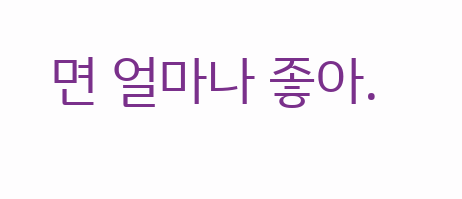면 얼마나 좋아.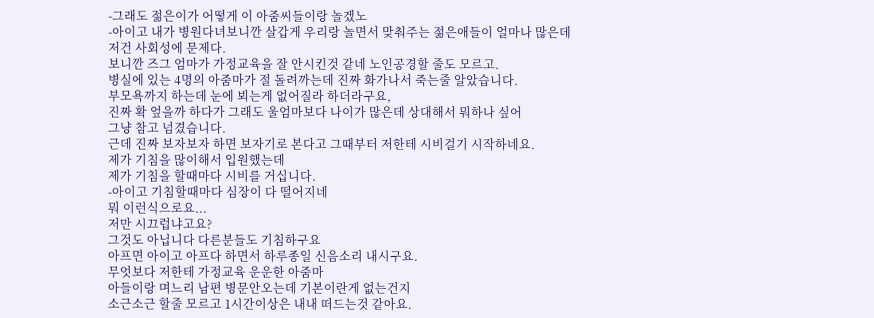-그래도 젊은이가 어떻게 이 아줌씨들이랑 놀겠노
-아이고 내가 병원다녀보니깐 살갑게 우리랑 놀면서 맞춰주는 젊은애들이 얼마나 많은데
저건 사회성에 문제다.
보니깐 즈그 엄마가 가정교육을 잘 안시킨것 같네 노인공경할 줄도 모르고.
병실에 있는 4명의 아줌마가 절 돌려까는데 진짜 화가나서 죽는줄 알았습니다.
부모욕까지 하는데 눈에 뵈는게 없어질라 하더라구요,
진짜 확 엎을까 하다가 그래도 울엄마보다 나이가 많은데 상대해서 뭐하나 싶어
그냥 참고 넘겼습니다.
근데 진짜 보자보자 하면 보자기로 본다고 그때부터 저한테 시비걸기 시작하네요.
제가 기침을 많이해서 입원했는데
제가 기침을 할때마다 시비를 거십니다.
-아이고 기침할때마다 심장이 다 떨어지네
뭐 이런식으로요...
저만 시끄럽냐고요?
그것도 아닙니다 다른분들도 기침하구요
아프면 아이고 아프다 하면서 하루종일 신음소리 내시구요.
무엇보다 저한테 가정교육 운운한 아줌마
아들이랑 며느리 남편 병문안오는데 기본이란게 없는건지
소근소근 할줄 모르고 1시간이상은 내내 떠드는것 같아요.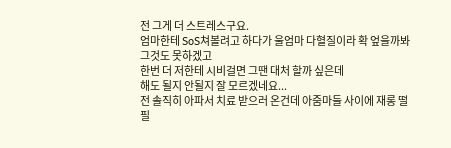전 그게 더 스트레스구요.
엄마한테 SoS쳐볼려고 하다가 울엄마 다혈질이라 확 엎을까봐 그것도 못하겠고
한번 더 저한테 시비걸면 그땐 대처 할까 싶은데
해도 될지 안될지 잘 모르겠네요...
전 솔직히 아파서 치료 받으러 온건데 아줌마들 사이에 재롱 떨 필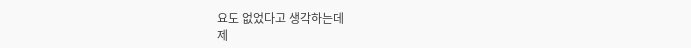요도 없었다고 생각하는데
제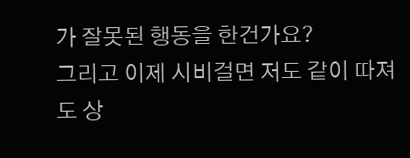가 잘못된 행동을 한건가요?
그리고 이제 시비걸면 저도 같이 따져도 상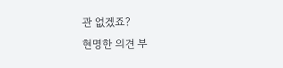관 없겠죠?
현명한 의견 부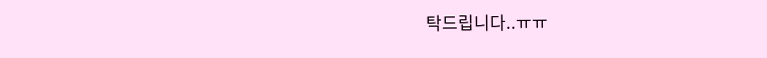탁드립니다..ㅠㅠ